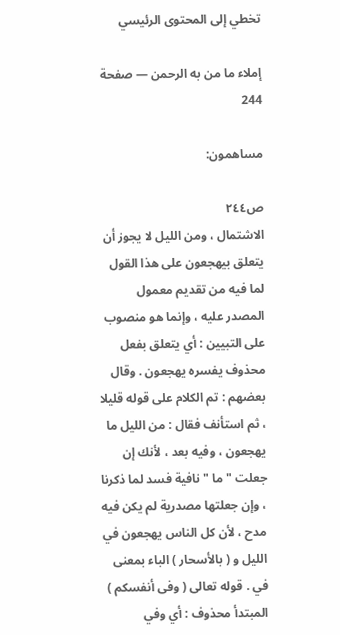تخطي إلى المحتوى الرئيسي

إملاء ما من به الرحمن — صفحة 244

مساهمون:

ص٢٤٤
الاشتمال ، ومن الليل لا يجوز أن يتعلق بيهجعون على هذا القول لما فيه من تقديم معمول المصدر عليه ، وإنما هو منصوب على التبيين : أي يتعلق بفعل محذوف يفسره يهجعون . وقال بعضهم : تم الكلام على قوله قليلا ، ثم استأنف فقال : من الليل ما يهجعون ، وفيه بعد ، لأنك إن جعلت " ما " نافية فسد لما ذكرنا ، وإن جعلتها مصدرية لم يكن فيه مدح ، لأن كل الناس يهجعون في الليل و ( بالأسحار ) الباء بمعنى في . قوله تعالى ( وفى أنفسكم ) المبتدأ محذوف : أي وفي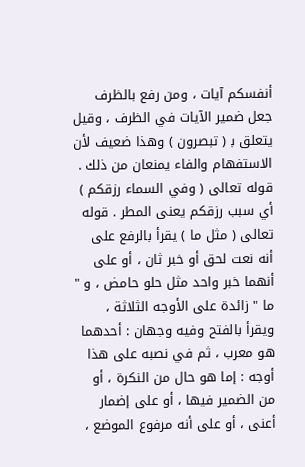أنفسكم آيات ، ومن رفع بالظرف جعل ضمير الآيات في الظرف ، وقيل يتعلق ب‍ ( تبصرون ) وهذا ضعيف لأن الاستفهام والفاء يمنعان من ذلك . قوله تعالى ( وفي السماء رزقكم ) أي سبب رزقكم يعنى المطر . قوله تعالى ( مثل ما ) يقرأ بالرفع على أنه نعت لحق أو خبر ثان ، أو على أنهما خبر واحد مثل حلو حامض ، و " ما " زائدة على الأوجه الثلاثة ، ويقرأ بالفتح وفيه وجهان : أحدهما هو معرب ، ثم في نصبه على هذا أوجه : إما هو حال من النكرة ، أو من الضمير فيها ، أو على إضمار أعنى ، أو على أنه مرفوع الموضع ،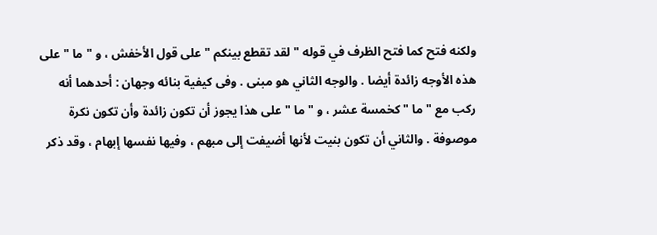ولكنه فتح كما فتح الظرف في قوله " لقد تقطع بينكم " على قول الأخفش ، و " ما " على هذه الأوجه زائدة أيضا . والوجه الثاني هو مبنى . وفى كيفية بنائه وجهان : أحدهما أنه ركب مع " ما " كخمسة عشر ، و " ما " على هذا يجوز أن تكون زائدة وأن تكون نكرة موصوفة . والثاني أن تكون بنيت لأنها أضيفت إلى مبهم ، وفيها نفسها إبهام ، وقد ذكر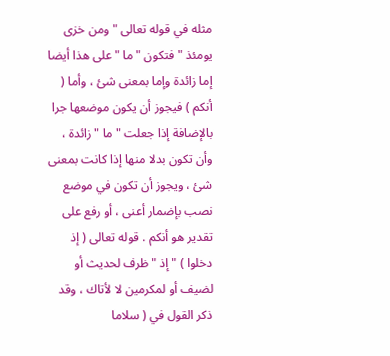مثله في قوله تعالى " ومن خزى يومئذ " فتكون " ما " على هذا أيضا إما زائدة وإما بمعنى شئ ، وأما ( أنكم ) فيجوز أن يكون موضعها جرا بالإضافة إذا جعلت " ما " زائدة ، وأن تكون بدلا منها إذا كانت بمعنى شئ ، ويجوز أن تكون في موضع نصب بإضمار أعنى ، أو رفع على تقدير هو أنكم . قوله تعالى ( إذ دخلوا ) " إذ " ظرف لحديث أو لضيف أو لمكرمين لا لأتاك ، وقد ذكر القول في ( سلاما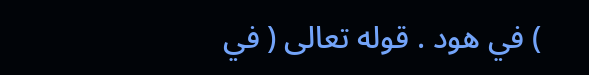) في هود . قوله تعالى ( في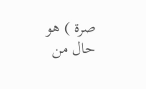صرة ) هو حال من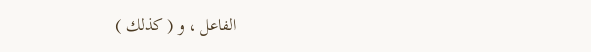الفاعل ، و ( كذلك )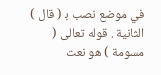في موضع نصب ب‍ ( قال ) الثانية . قوله تعالى ( مسومة ) هو نعت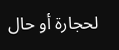لحجارة أو حال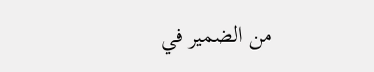من الضمير في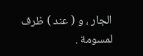الجار ، و ( عند ) ظرف لمسومة .